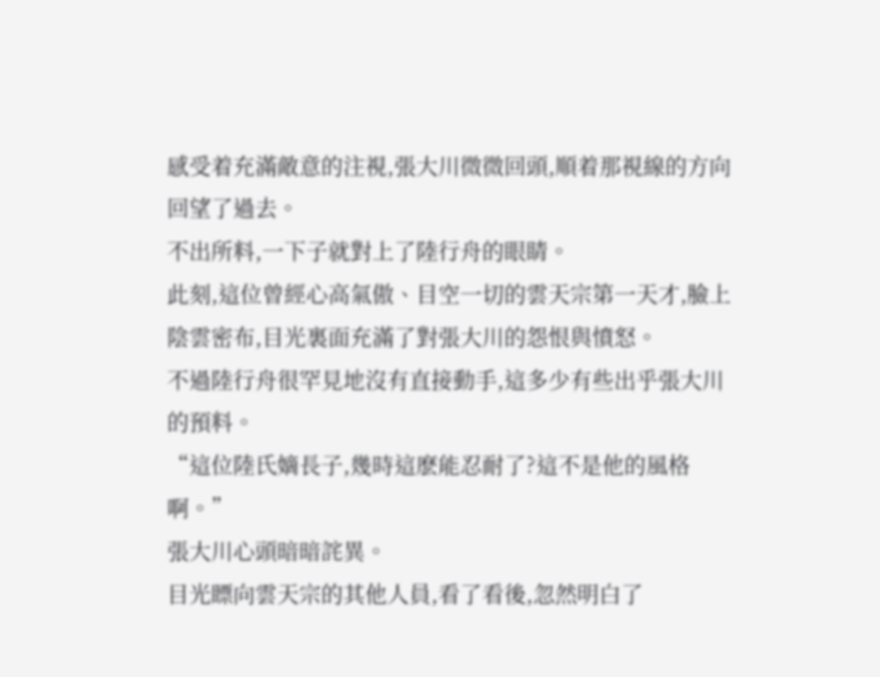感受着充滿敵意的注視,張大川微微回頭,順着那視線的方向回望了過去。
不出所料,一下子就對上了陸行舟的眼睛。
此刻,這位曾經心高氣傲、目空一切的雲天宗第一天才,臉上陰雲密布,目光裏面充滿了對張大川的怨恨與憤怒。
不過陸行舟很罕見地沒有直接動手,這多少有些出乎張大川的預料。
“這位陸氏嫡長子,幾時這麽能忍耐了?這不是他的風格啊。”
張大川心頭暗暗詫異。
目光瞟向雲天宗的其他人員,看了看後,忽然明白了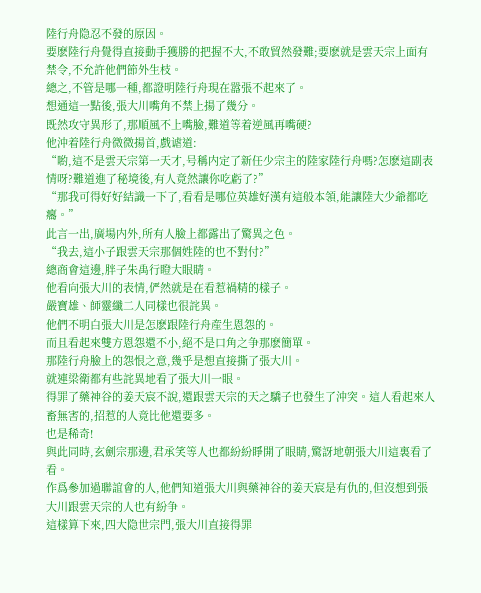陸行舟隐忍不發的原因。
要麽陸行舟覺得直接動手獲勝的把握不大,不敢貿然發難;要麽就是雲天宗上面有禁令,不允許他們節外生枝。
總之,不管是哪一種,都證明陸行舟現在嚣張不起來了。
想通這一點後,張大川嘴角不禁上揚了幾分。
既然攻守異形了,那順風不上嘴臉,難道等着逆風再嘴硬?
他沖着陸行舟微微揚首,戲谑道:
“喲,這不是雲天宗第一天才,号稱内定了新任少宗主的陸家陸行舟嗎?怎麽這副表情呀?難道進了秘境後,有人竟然讓你吃虧了?”
“那我可得好好結識一下了,看看是哪位英雄好漢有這般本領,能讓陸大少爺都吃癟。”
此言一出,廣場内外,所有人臉上都露出了驚異之色。
“我去,這小子跟雲天宗那個姓陸的也不對付?”
總商會這邊,胖子朱禹行瞪大眼睛。
他看向張大川的表情,俨然就是在看惹禍精的樣子。
嚴寶雄、師靈纖二人同樣也很詫異。
他們不明白張大川是怎麽跟陸行舟産生恩怨的。
而且看起來雙方恩怨還不小,絕不是口角之争那麽簡單。
那陸行舟臉上的怨恨之意,幾乎是想直接撕了張大川。
就連梁衛都有些詫異地看了張大川一眼。
得罪了藥神谷的姜天宸不說,還跟雲天宗的天之驕子也發生了沖突。這人看起來人畜無害的,招惹的人竟比他還要多。
也是稀奇!
與此同時,玄劍宗那邊,君承笑等人也都紛紛睜開了眼睛,驚訝地朝張大川這裏看了看。
作爲參加過聯誼會的人,他們知道張大川與藥神谷的姜天宸是有仇的,但沒想到張大川跟雲天宗的人也有紛争。
這樣算下來,四大隐世宗門,張大川直接得罪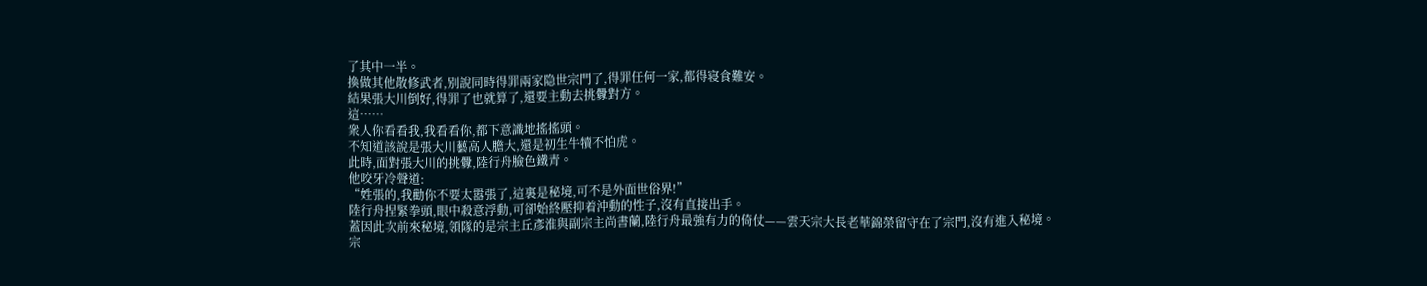了其中一半。
換做其他散修武者,别說同時得罪兩家隐世宗門了,得罪任何一家,都得寝食難安。
結果張大川倒好,得罪了也就算了,還要主動去挑釁對方。
這……
衆人你看看我,我看看你,都下意識地搖搖頭。
不知道該說是張大川藝高人膽大,還是初生牛犢不怕虎。
此時,面對張大川的挑釁,陸行舟臉色鐵青。
他咬牙冷聲道:
“姓張的,我勸你不要太嚣張了,這裏是秘境,可不是外面世俗界!”
陸行舟捏緊拳頭,眼中殺意浮動,可卻始終壓抑着沖動的性子,沒有直接出手。
蓋因此次前來秘境,領隊的是宗主丘彥淮與副宗主尚書蘭,陸行舟最強有力的倚仗——雲天宗大長老華錦榮留守在了宗門,沒有進入秘境。
宗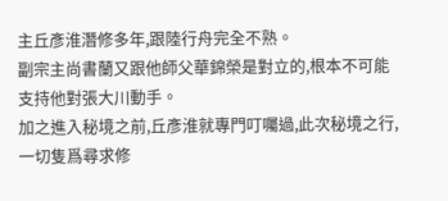主丘彥淮潛修多年,跟陸行舟完全不熟。
副宗主尚書蘭又跟他師父華錦榮是對立的,根本不可能支持他對張大川動手。
加之進入秘境之前,丘彥淮就專門叮囑過,此次秘境之行,一切隻爲尋求修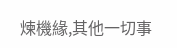煉機緣,其他一切事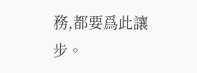務,都要爲此讓步。